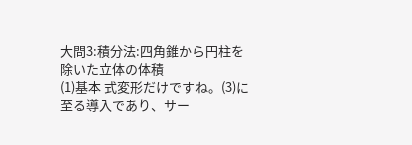大問3:積分法:四角錐から円柱を除いた立体の体積
(1)基本 式変形だけですね。(3)に至る導入であり、サー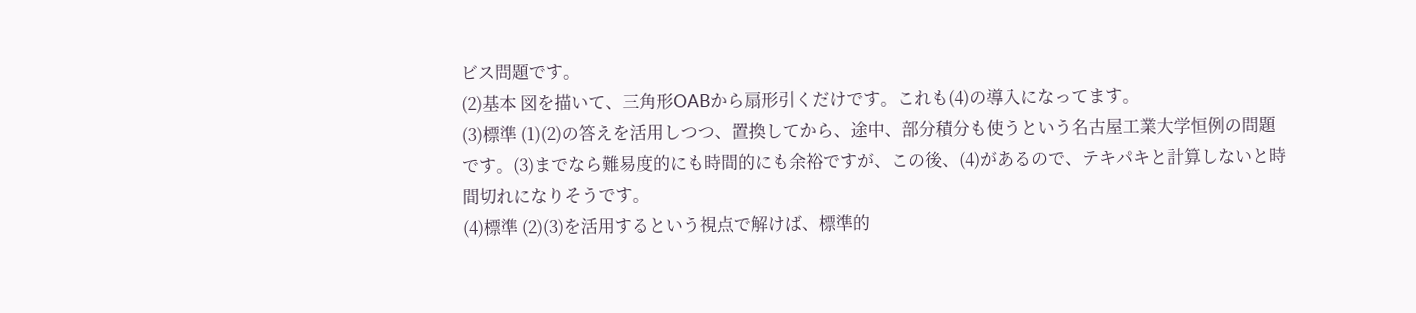ビス問題です。
(2)基本 図を描いて、三角形OABから扇形引くだけです。これも(4)の導入になってます。
(3)標準 (1)(2)の答えを活用しつつ、置換してから、途中、部分積分も使うという名古屋工業大学恒例の問題です。(3)までなら難易度的にも時間的にも余裕ですが、この後、(4)があるので、テキパキと計算しないと時間切れになりそうです。
(4)標準 (2)(3)を活用するという視点で解けば、標準的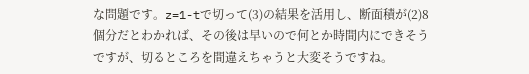な問題です。z=1-tで切って(3)の結果を活用し、断面積が(2)8個分だとわかれば、その後は早いので何とか時間内にできそうですが、切るところを間違えちゃうと大変そうですね。